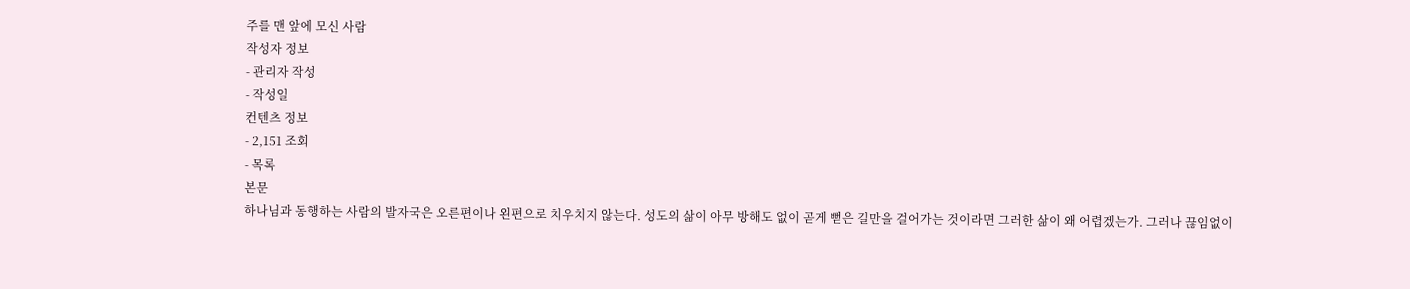주를 맨 앞에 모신 사람
작성자 정보
- 관리자 작성
- 작성일
컨텐츠 정보
- 2,151 조회
- 목록
본문
하나님과 동행하는 사람의 발자국은 오른편이나 왼편으로 치우치지 않는다. 성도의 삶이 아무 방해도 없이 곧게 뻗은 길만을 걸어가는 것이라면 그러한 삶이 왜 어렵겠는가. 그러나 끊임없이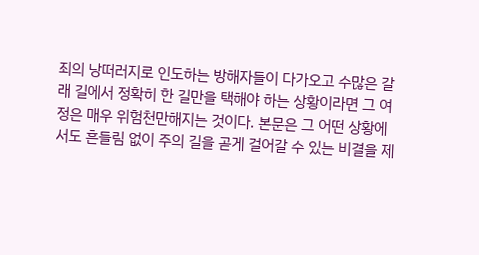죄의 낭떠러지로 인도하는 방해자들이 다가오고 수많은 갈래 길에서 정확히 한 길만을 택해야 하는 상황이라면 그 여정은 매우 위험천만해지는 것이다. 본문은 그 어떤 상황에서도 흔들림 없이 주의 길을 곧게 걸어갈 수 있는 비결을 제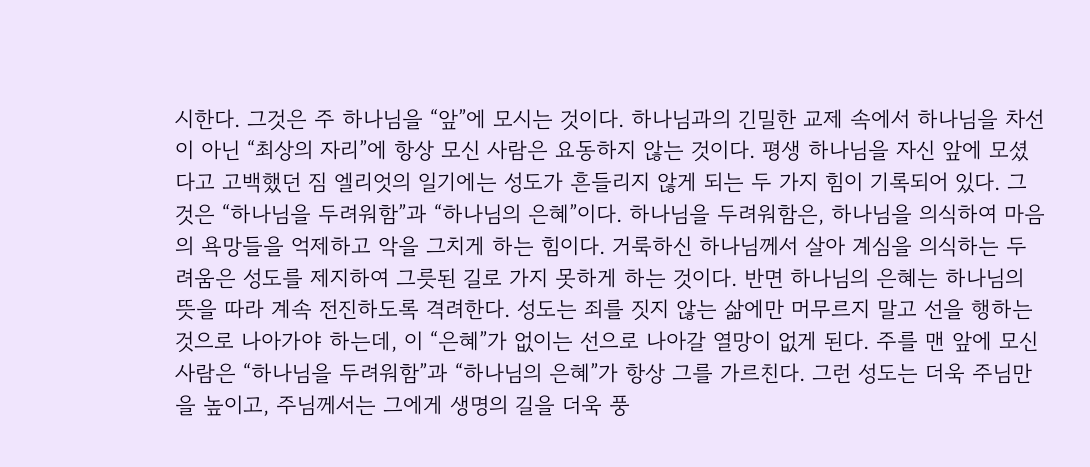시한다. 그것은 주 하나님을 “앞”에 모시는 것이다. 하나님과의 긴밀한 교제 속에서 하나님을 차선이 아닌 “최상의 자리”에 항상 모신 사람은 요동하지 않는 것이다. 평생 하나님을 자신 앞에 모셨다고 고백했던 짐 엘리엇의 일기에는 성도가 흔들리지 않게 되는 두 가지 힘이 기록되어 있다. 그것은 “하나님을 두려워함”과 “하나님의 은혜”이다. 하나님을 두려워함은, 하나님을 의식하여 마음의 욕망들을 억제하고 악을 그치게 하는 힘이다. 거룩하신 하나님께서 살아 계심을 의식하는 두려움은 성도를 제지하여 그릇된 길로 가지 못하게 하는 것이다. 반면 하나님의 은혜는 하나님의 뜻을 따라 계속 전진하도록 격려한다. 성도는 죄를 짓지 않는 삶에만 머무르지 말고 선을 행하는 것으로 나아가야 하는데, 이 “은혜”가 없이는 선으로 나아갈 열망이 없게 된다. 주를 맨 앞에 모신 사람은 “하나님을 두려워함”과 “하나님의 은혜”가 항상 그를 가르친다. 그런 성도는 더욱 주님만을 높이고, 주님께서는 그에게 생명의 길을 더욱 풍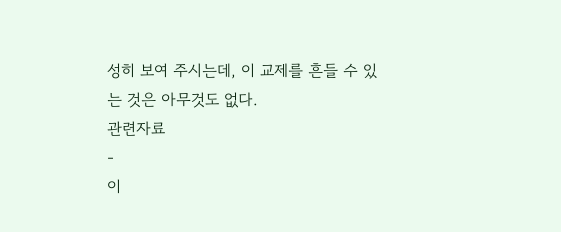성히 보여 주시는데, 이 교제를 흔들 수 있는 것은 아무것도 없다.
관련자료
-
이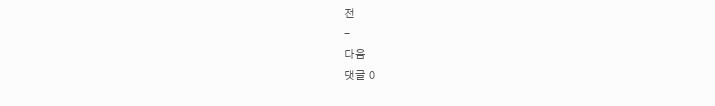전
-
다음
댓글 0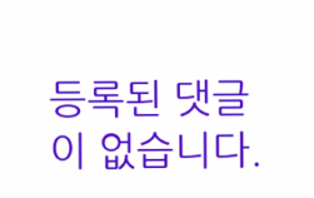등록된 댓글이 없습니다.